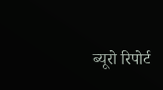ब्यूरो रिपोर्ट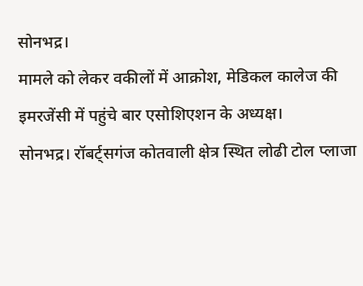सोनभद्र।
मामले को लेकर वकीलों में आक्रोश, मेडिकल कालेज की इमरजेंसी में पहुंचे बार एसोशिएशन के अध्यक्ष।
सोनभद्र। रॉबर्ट्सगंज कोतवाली क्षेत्र स्थित लोढी टोल प्लाजा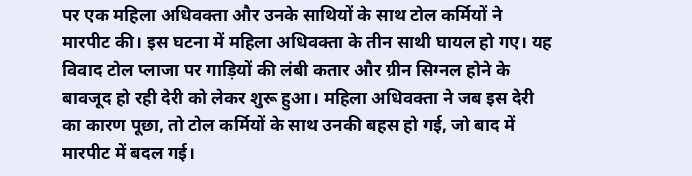पर एक महिला अधिवक्ता और उनके साथियों के साथ टोल कर्मियों ने मारपीट की। इस घटना में महिला अधिवक्ता के तीन साथी घायल हो गए। यह विवाद टोल प्लाजा पर गाड़ियों की लंबी कतार और ग्रीन सिग्नल होने के बावजूद हो रही देरी को लेकर शुरू हुआ। महिला अधिवक्ता ने जब इस देरी का कारण पूछा, तो टोल कर्मियों के साथ उनकी बहस हो गई, जो बाद में मारपीट में बदल गई।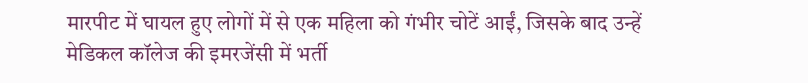मारपीट में घायल हुए लोगों में से एक महिला को गंभीर चोटें आईं, जिसके बाद उन्हें मेडिकल कॉलेज की इमरजेंसी में भर्ती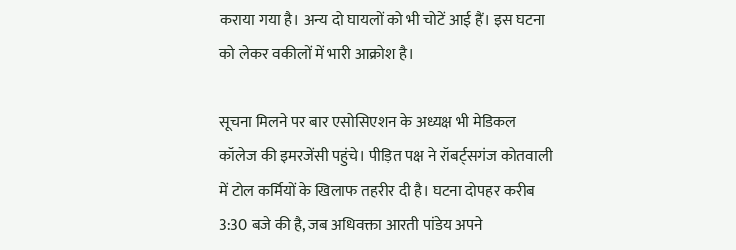कराया गया है। अन्य दो घायलों को भी चोटें आई हैं। इस घटना को लेकर वकीलों में भारी आक्रोश है।

सूचना मिलने पर बार एसोसिएशन के अध्यक्ष भी मेडिकल कॉलेज की इमरजेंसी पहुंचे। पीड़ित पक्ष ने रॉबर्ट्सगंज कोतवाली में टोल कर्मियों के खिलाफ तहरीर दी है। घटना दोपहर करीब 3:30 बजे की है, जब अधिवक्ता आरती पांडेय अपने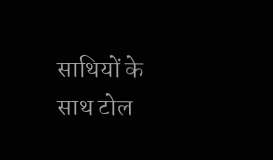साथियों के साथ टोल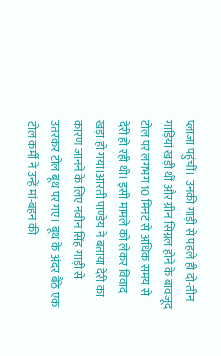प्लाजा पहुंचीं। उनकी गाड़ी से पहले ही दो-तीन गाड़ियां खड़ी थीं और ग्रीन सिग्नल होने के बावजूद टोल पर लगभग 10 मिनट से अधिक समय से देरी हो रही थी। इसी मामले को लेकर विवाद खड़ा हो गया।आरती पाण्डेय ने बताया देरी का कारण जानने के लिए नवीन सिंह गाड़ी से उतरकर टोल बूथ पर गए। बूथ के अंदर बैठे एक टोल कर्मी ने उन्हें मां-बहन की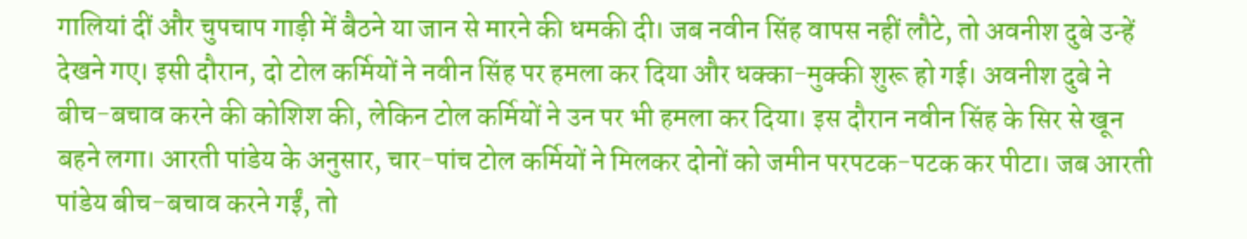गालियां दीं और चुपचाप गाड़ी में बैठने या जान से मारने की धमकी दी। जब नवीन सिंह वापस नहीं लौटे, तो अवनीश दुबे उन्हें देखने गए। इसी दौरान, दो टोल कर्मियों ने नवीन सिंह पर हमला कर दिया और धक्का-मुक्की शुरू हो गई। अवनीश दुबे ने बीच-बचाव करने की कोशिश की, लेकिन टोल कर्मियों ने उन पर भी हमला कर दिया। इस दौरान नवीन सिंह के सिर से खून बहने लगा। आरती पांडेय के अनुसार, चार-पांच टोल कर्मियों ने मिलकर दोनों को जमीन परपटक-पटक कर पीटा। जब आरती पांडेय बीच-बचाव करने गईं, तो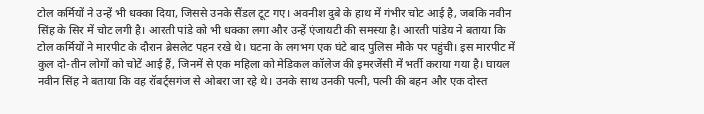टोल कर्मियों ने उन्हें भी धक्का दिया, जिससे उनके सैंडल टूट गए। अवनीश दुबे के हाथ में गंभीर चोट आई है, जबकि नवीन सिंह के सिर में चोट लगी है। आरती पांडे को भी धक्का लगा और उन्हें एंजायटी की समस्या है। आरती पांडेय ने बताया कि टोल कर्मियों ने मारपीट के दौरान ब्रेसलेट पहन रखे थे। घटना के लगभग एक घंटे बाद पुलिस मौके पर पहुंची। इस मारपीट में कुल दो-तीन लोगों को चोटें आई हैं, जिनमें से एक महिला को मेडिकल कॉलेज की इमरजेंसी में भर्ती कराया गया है। घायल नवीन सिंह ने बताया कि वह रॉबर्ट्सगंज से ओबरा जा रहे थे। उनके साथ उनकी पत्नी, पत्नी की बहन और एक दोस्त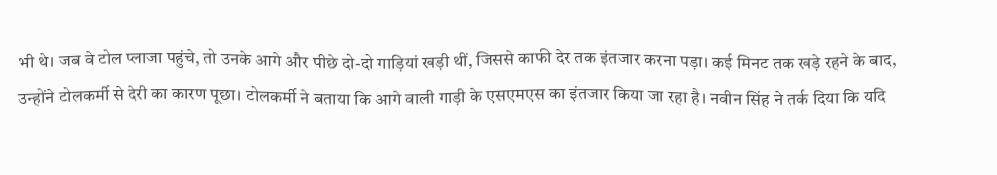भी थे। जब वे टोल प्लाजा पहुंचे, तो उनके आगे और पीछे दो-दो गाड़ियां खड़ी थीं, जिससे काफी देर तक इंतजार करना पड़ा। कई मिनट तक खड़े रहने के बाद, उन्होंने टोलकर्मी से देरी का कारण पूछा। टोलकर्मी ने बताया कि आगे वाली गाड़ी के एसएमएस का इंतजार किया जा रहा है। नवीन सिंह ने तर्क दिया कि यदि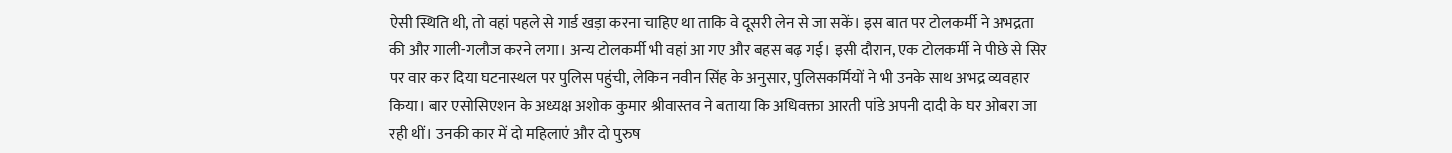ऐसी स्थिति थी, तो वहां पहले से गार्ड खड़ा करना चाहिए था ताकि वे दूसरी लेन से जा सकें। इस बात पर टोलकर्मी ने अभद्रता की और गाली-गलौज करने लगा। अन्य टोलकर्मी भी वहां आ गए और बहस बढ़ गई। इसी दौरान, एक टोलकर्मी ने पीछे से सिर पर वार कर दिया घटनास्थल पर पुलिस पहुंची, लेकिन नवीन सिंह के अनुसार, पुलिसकर्मियों ने भी उनके साथ अभद्र व्यवहार किया। बार एसोसिएशन के अध्यक्ष अशोक कुमार श्रीवास्तव ने बताया कि अधिवक्ता आरती पांडे अपनी दादी के घर ओबरा जा रही थीं। उनकी कार में दो महिलाएं और दो पुरुष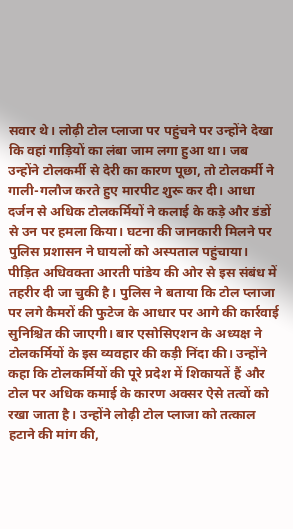सवार थे। लोढ़ी टोल प्लाजा पर पहुंचने पर उन्होंने देखा कि वहां गाड़ियों का लंबा जाम लगा हुआ था। जब उन्होंने टोलकर्मी से देरी का कारण पूछा, तो टोलकर्मी ने गाली-गलौज करते हुए मारपीट शुरू कर दी। आधा दर्जन से अधिक टोलकर्मियों ने कलाई के कड़े और डंडों से उन पर हमला किया। घटना की जानकारी मिलने पर पुलिस प्रशासन ने घायलों को अस्पताल पहुंचाया। पीड़ित अधिवक्ता आरती पांडेय की ओर से इस संबंध में तहरीर दी जा चुकी है। पुलिस ने बताया कि टोल प्लाजा पर लगे कैमरों की फुटेज के आधार पर आगे की कार्रवाई सुनिश्चित की जाएगी। बार एसोसिएशन के अध्यक्ष ने टोलकर्मियों के इस व्यवहार की कड़ी निंदा की। उन्होंने कहा कि टोलकर्मियों की पूरे प्रदेश में शिकायतें हैं और टोल पर अधिक कमाई के कारण अक्सर ऐसे तत्वों को रखा जाता है। उन्होंने लोढ़ी टोल प्लाजा को तत्काल हटाने की मांग की,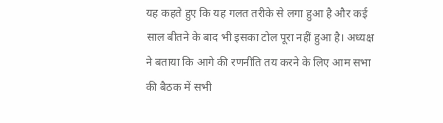यह कहते हुए कि यह गलत तरीके से लगा हुआ है और कई साल बीतने के बाद भी इसका टोल पूरा नहीं हुआ है। अध्यक्ष ने बताया कि आगे की रणनीति तय करने के लिए आम सभा की बैठक में सभी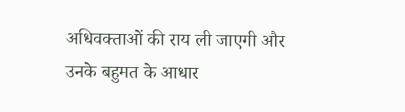अधिवक्ताओं की राय ली जाएगी और उनके बहुमत के आधार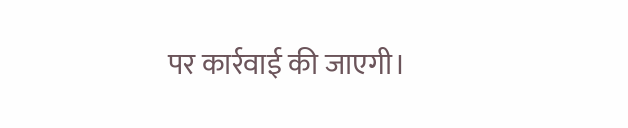पर कार्रवाई की जाएगी।